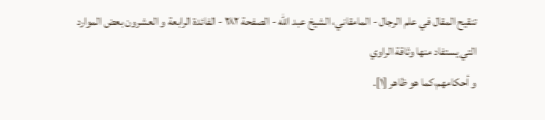تنقيح المقال في علم الرجال - المامقاني، الشيخ عبد الله - الصفحة ٢٨٢ - الفائدة الرابعة و العشرون بعض الموارد التي يستفاد منها وثاقة الراوي
و أحكامهم،كما هو ظاهر [١].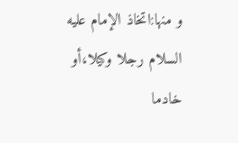و منها:اتخاذ الإمام عليه السلام رجلا وكيلا،أو خادما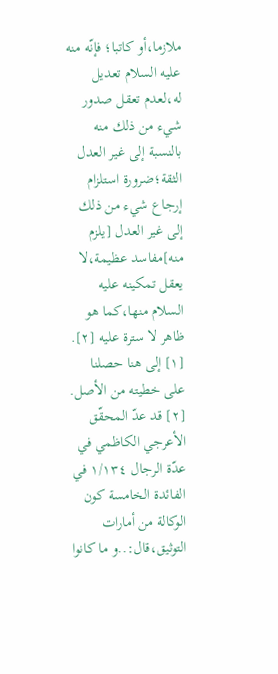ملازما،أو كاتبا؛ فإنّه منه عليه السلام تعديل له،لعدم تعقل صدور شيء من ذلك منه بالنسبة إلى غير العدل الثقة؛ضرورة استلزام إرجاع شيء من ذلك إلى غير العدل [يلزم منه]مفاسد عظيمة،لا يعقل تمكينه عليه السلام منها،كما هو ظاهر لا سترة عليه [٢].
[١] إلى هنا حصلنا على خطيته من الأصل.
[٢] قد عدّ المحقّق الأعرجي الكاظمي في عدّة الرجال ١/١٣٤ في الفائدة الخامسة كون الوكالة من أمارات التوثيق،قال:..و ما كانوا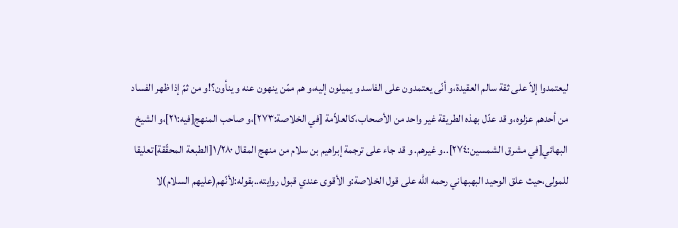ليعتمدوا إلاّ على ثقة سالم العقيدة،و أنّى يعتمدون على الفاسد و يميلون إليه،و هم ممّن ينهون عنه و ينأون؟!و من ثمّ إذا ظهر الفساد من أحدهم عزلوه،و قد عدّل بهذه الطريقة غير واحد من الأصحاب،كالعلاّمة [في الخلاصة:٢٧٣]،و صاحب المنهج[فيه:٢١]،و الشيخ البهائي[في مشرق الشمسين:٢٧٤]..و غيرهم. و قد جاء على ترجمة إبراهيم بن سلام من منهج المقال ١/٢٨٠[الطبعة المحقّقة]تعليقا للمولى،حيث علق الوحيد البهبهاني رحمه اللّه على قول الخلاصة:و الأقوى عندي قبول روايته..بقوله:لأنّهم(عليهم السلام)لا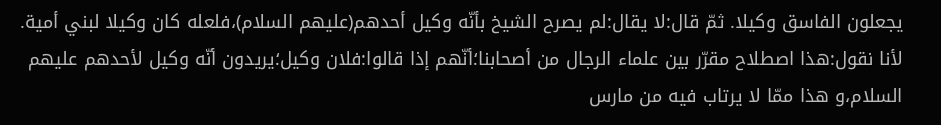يجعلون الفاسق وكيلا. ثمّ قال:لا يقال:لم يصرح الشيخ بأنّه وكيل أحدهم(عليهم السلام)،فلعله كان وكيلا لبني أمية. لأنا نقول:هذا اصطلاح مقرّر بين علماء الرجال من أصحابنا؛أنّهم إذا قالوا:فلان وكيل؛يريدون أنّه وكيل لأحدهم عليهم السلام،و هذا ممّا لا يرتاب فيه من مارس